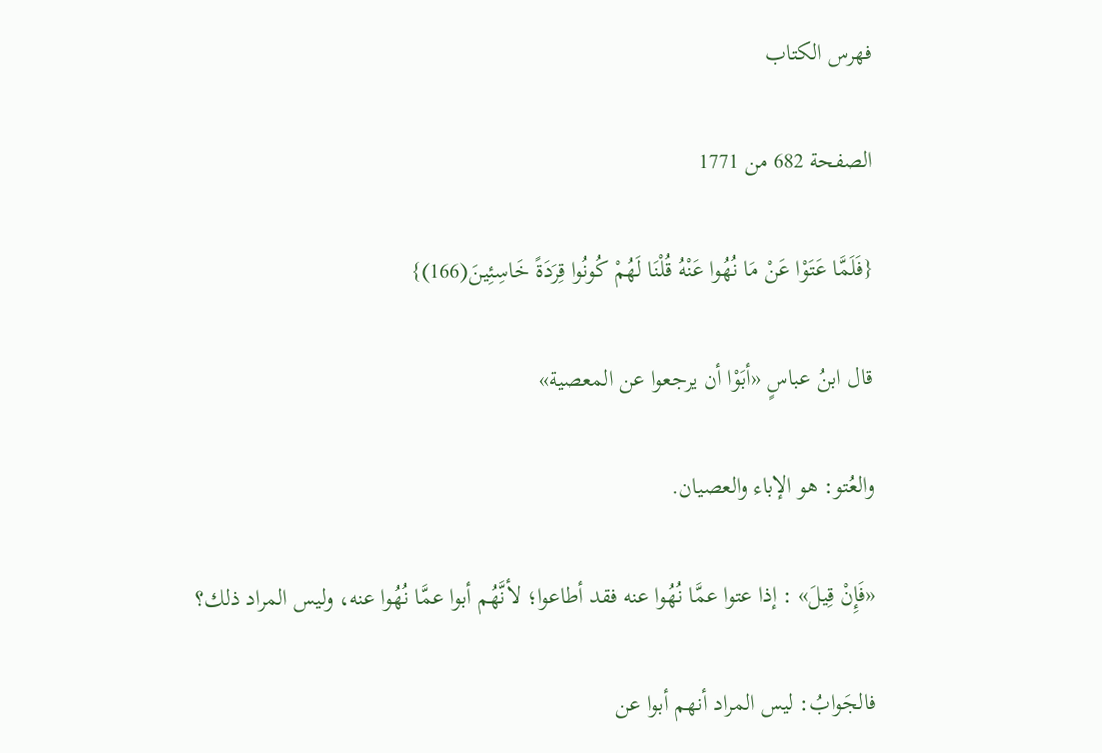فهرس الكتاب

الصفحة 682 من 1771

{فَلَمَّا عَتَوْا عَنْ مَا نُهُوا عَنْهُ قُلْنَا لَهُمْ كُونُوا قِرَدَةً خَاسِئِينَ(166)}

قال ابنُ عباسٍ «أبَوْا أن يرجعوا عن المعصية»

والعُتو: هو الإباء والعصيان.

«فَإِنْ قِيلَ» : إذا عتوا عمَّا نُهُوا عنه فقد أطاعوا؛ لأنَّهُم أبوا عمَّا نُهُوا عنه، وليس المراد ذلك؟

فالجَوابُ: ليس المراد أنهم أبوا عن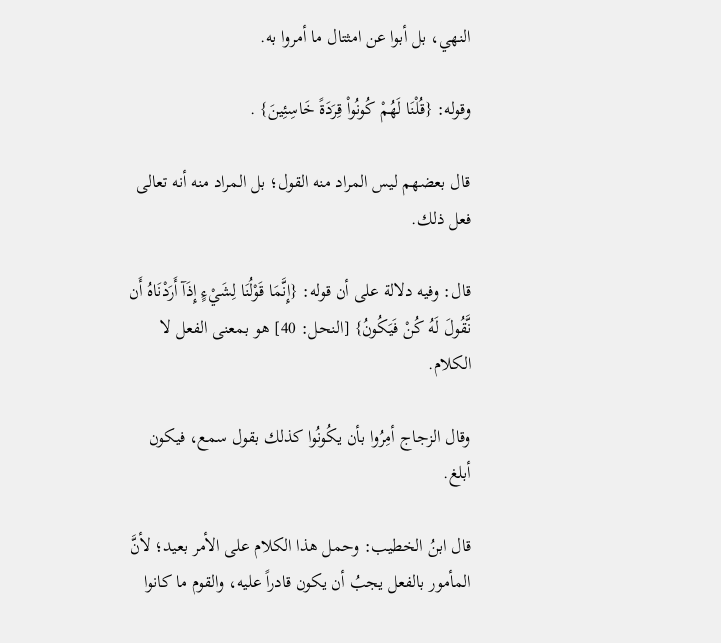النهي، بل أبوا عن امثتال ما أمروا به.

وقوله: {قُلْنَا لَهُمْ كُونُواْ قِرَدَةً خَاسِئِينَ} .

قال بعضهم ليس المراد منه القول؛ بل المراد منه أنه تعالى فعل ذلك.

قال: وفيه دلالة على أن قوله: {إِنَّمَا قَوْلُنَا لِشَيْءٍ إِذَآ أَرَدْنَاهُ أَن نَّقُولَ لَهُ كُنْ فَيَكُونُ} [النحل: 40] هو بمعنى الفعل لا الكلام.

وقال الزجاج أمِرُوا بأن يكُونُوا كذلك بقول سمع، فيكون أبلغ.

قال ابنُ الخطيب: وحمل هذا الكلام على الأمر بعيد؛ لأنَّ المأمور بالفعل يجبُ أن يكون قادراً عليه، والقوم ما كانوا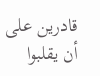قادرين على أن يقلبوا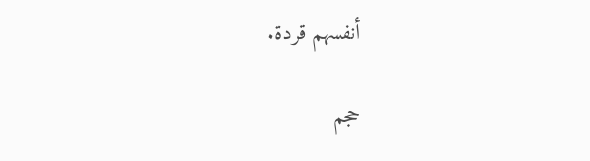أنفسهم قردة.

حجم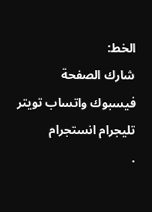الخط:
شارك الصفحة
فيسبوك واتساب تويتر تليجرام انستجرام
.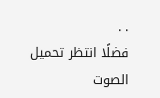. .
فضلًا انتظر تحميل الصوت